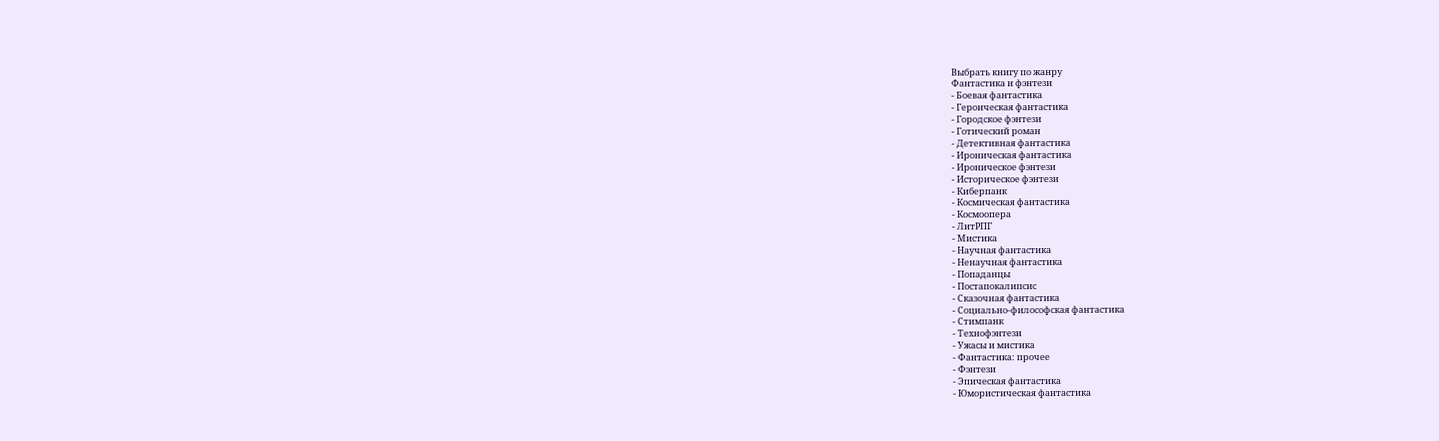Выбрать книгу по жанру
Фантастика и фэнтези
- Боевая фантастика
- Героическая фантастика
- Городское фэнтези
- Готический роман
- Детективная фантастика
- Ироническая фантастика
- Ироническое фэнтези
- Историческое фэнтези
- Киберпанк
- Космическая фантастика
- Космоопера
- ЛитРПГ
- Мистика
- Научная фантастика
- Ненаучная фантастика
- Попаданцы
- Постапокалипсис
- Сказочная фантастика
- Социально-философская фантастика
- Стимпанк
- Технофэнтези
- Ужасы и мистика
- Фантастика: прочее
- Фэнтези
- Эпическая фантастика
- Юмористическая фантастика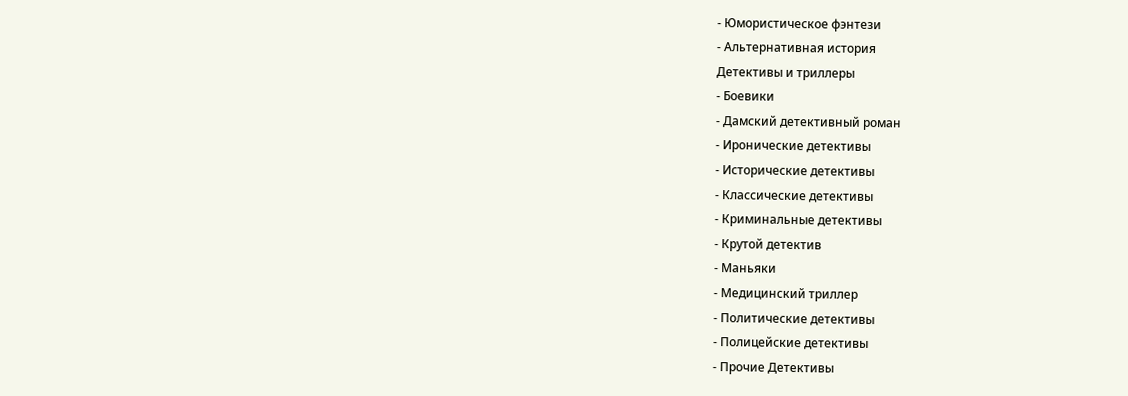- Юмористическое фэнтези
- Альтернативная история
Детективы и триллеры
- Боевики
- Дамский детективный роман
- Иронические детективы
- Исторические детективы
- Классические детективы
- Криминальные детективы
- Крутой детектив
- Маньяки
- Медицинский триллер
- Политические детективы
- Полицейские детективы
- Прочие Детективы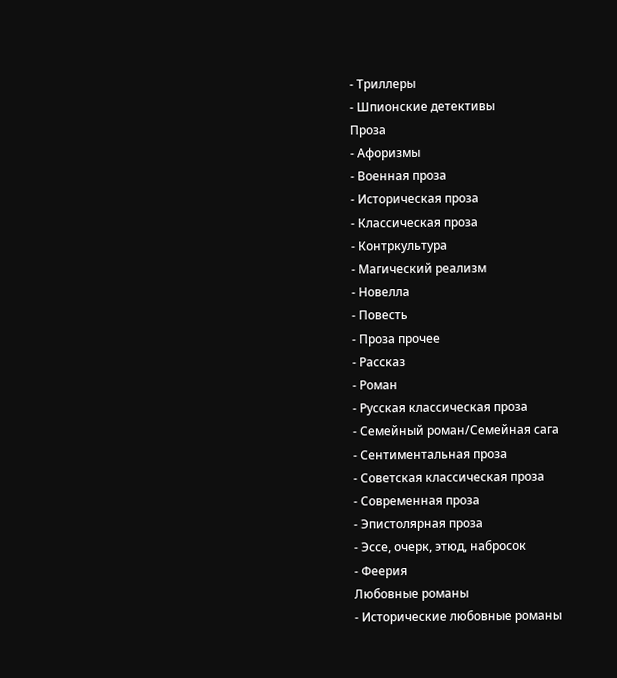- Триллеры
- Шпионские детективы
Проза
- Афоризмы
- Военная проза
- Историческая проза
- Классическая проза
- Контркультура
- Магический реализм
- Новелла
- Повесть
- Проза прочее
- Рассказ
- Роман
- Русская классическая проза
- Семейный роман/Семейная сага
- Сентиментальная проза
- Советская классическая проза
- Современная проза
- Эпистолярная проза
- Эссе, очерк, этюд, набросок
- Феерия
Любовные романы
- Исторические любовные романы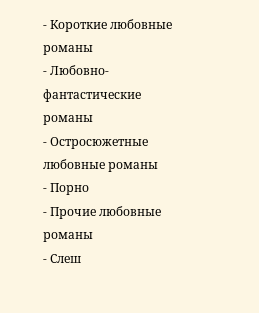- Короткие любовные романы
- Любовно-фантастические романы
- Остросюжетные любовные романы
- Порно
- Прочие любовные романы
- Слеш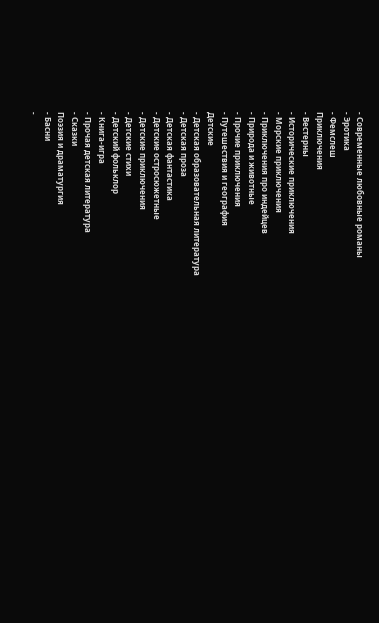- Современные любовные романы
- Эротика
- Фемслеш
Приключения
- Вестерны
- Исторические приключения
- Морские приключения
- Приключения про индейцев
- Природа и животные
- Прочие приключения
- Путешествия и география
Детские
- Детская образовательная литература
- Детская проза
- Детская фантастика
- Детские остросюжетные
- Детские приключения
- Детские стихи
- Детский фольклор
- Книга-игра
- Прочая детская литература
- Сказки
Поэзия и драматургия
- Басни
-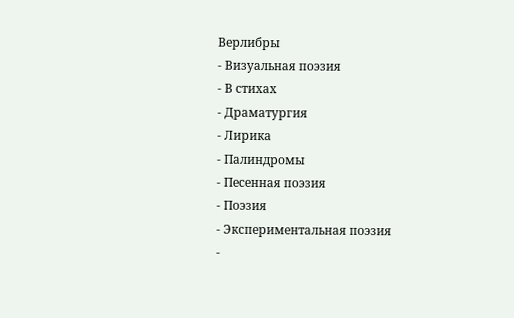Верлибры
- Визуальная поэзия
- В стихах
- Драматургия
- Лирика
- Палиндромы
- Песенная поэзия
- Поэзия
- Экспериментальная поэзия
-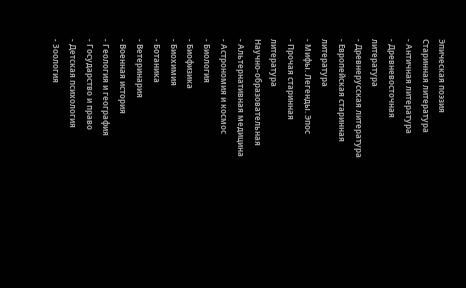Эпическая поэзия
Старинная литература
- Античная литература
- Древневосточная литература
- Древнерусская литература
- Европейская старинная литература
- Мифы. Легенды. Эпос
- Прочая старинная литература
Научно-образовательная
- Альтернативная медицина
- Астрономия и космос
- Биология
- Биофизика
- Биохимия
- Ботаника
- Ветеринария
- Военная история
- Геология и география
- Государство и право
- Детская психология
- Зоология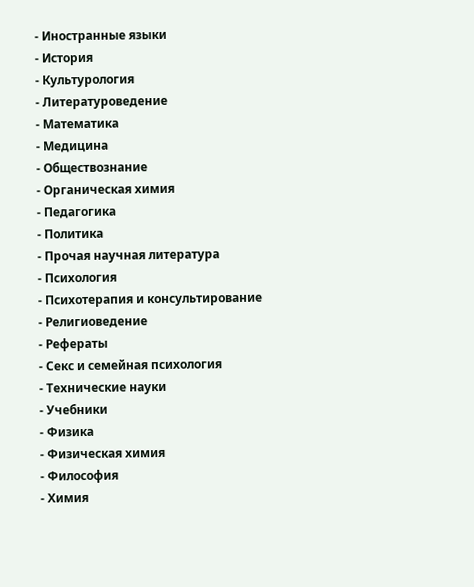- Иностранные языки
- История
- Культурология
- Литературоведение
- Математика
- Медицина
- Обществознание
- Органическая химия
- Педагогика
- Политика
- Прочая научная литература
- Психология
- Психотерапия и консультирование
- Религиоведение
- Рефераты
- Секс и семейная психология
- Технические науки
- Учебники
- Физика
- Физическая химия
- Философия
- Химия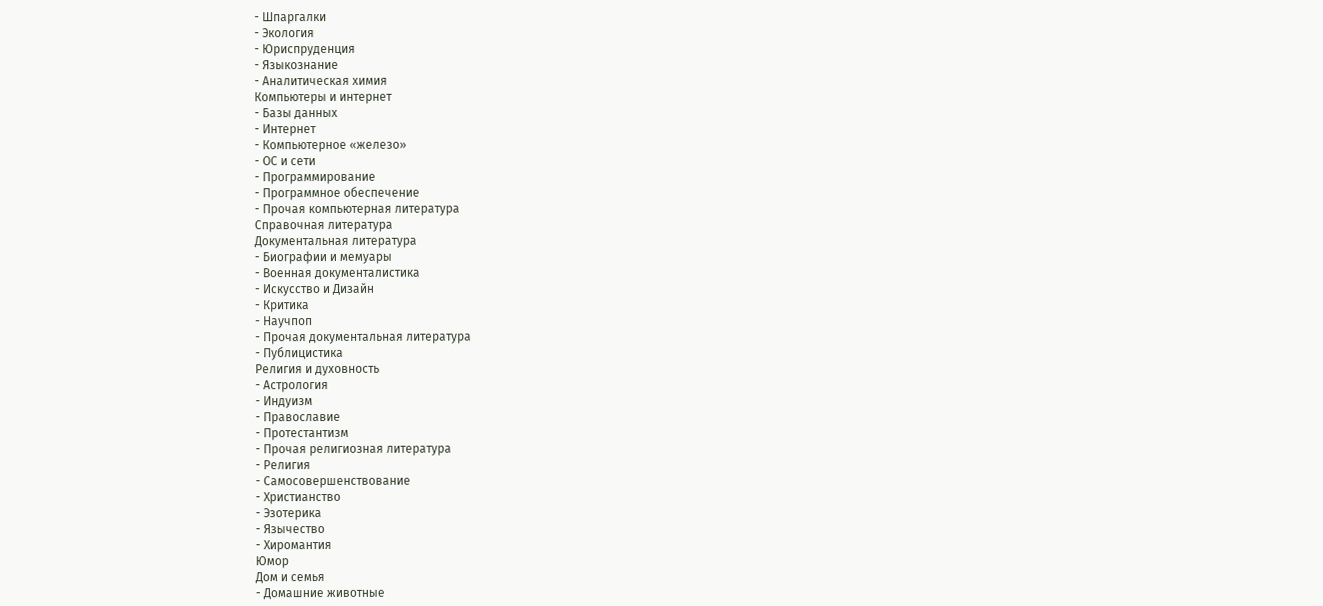- Шпаргалки
- Экология
- Юриспруденция
- Языкознание
- Аналитическая химия
Компьютеры и интернет
- Базы данных
- Интернет
- Компьютерное «железо»
- ОС и сети
- Программирование
- Программное обеспечение
- Прочая компьютерная литература
Справочная литература
Документальная литература
- Биографии и мемуары
- Военная документалистика
- Искусство и Дизайн
- Критика
- Научпоп
- Прочая документальная литература
- Публицистика
Религия и духовность
- Астрология
- Индуизм
- Православие
- Протестантизм
- Прочая религиозная литература
- Религия
- Самосовершенствование
- Христианство
- Эзотерика
- Язычество
- Хиромантия
Юмор
Дом и семья
- Домашние животные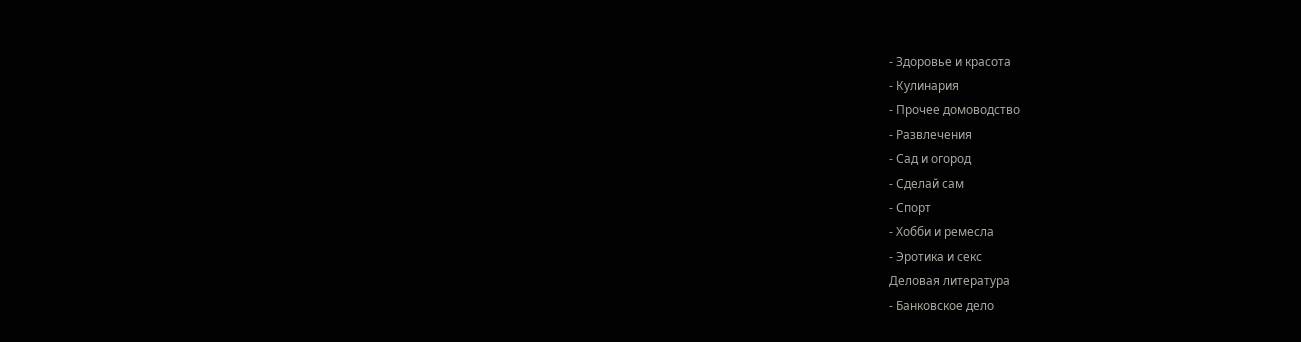- Здоровье и красота
- Кулинария
- Прочее домоводство
- Развлечения
- Сад и огород
- Сделай сам
- Спорт
- Хобби и ремесла
- Эротика и секс
Деловая литература
- Банковское дело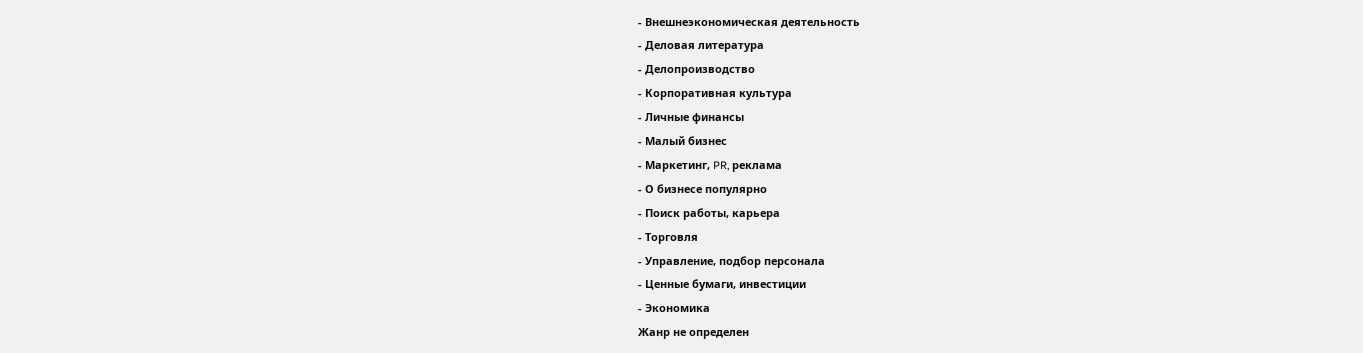- Внешнеэкономическая деятельность
- Деловая литература
- Делопроизводство
- Корпоративная культура
- Личные финансы
- Малый бизнес
- Маркетинг, PR, реклама
- О бизнесе популярно
- Поиск работы, карьера
- Торговля
- Управление, подбор персонала
- Ценные бумаги, инвестиции
- Экономика
Жанр не определен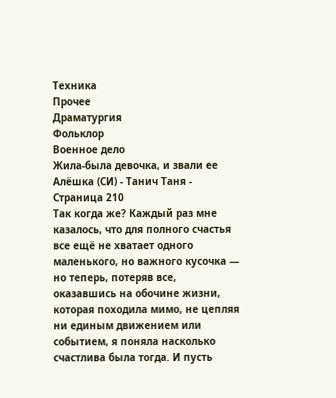Техника
Прочее
Драматургия
Фольклор
Военное дело
Жила-была девочка, и звали ее Алёшка (СИ) - Танич Таня - Страница 210
Так когда же? Каждый раз мне казалось, что для полного счастья все ещё не хватает одного маленького, но важного кусочка — но теперь, потеряв все, оказавшись на обочине жизни, которая походила мимо, не цепляя ни единым движением или событием, я поняла насколько счастлива была тогда. И пусть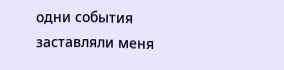одни события заставляли меня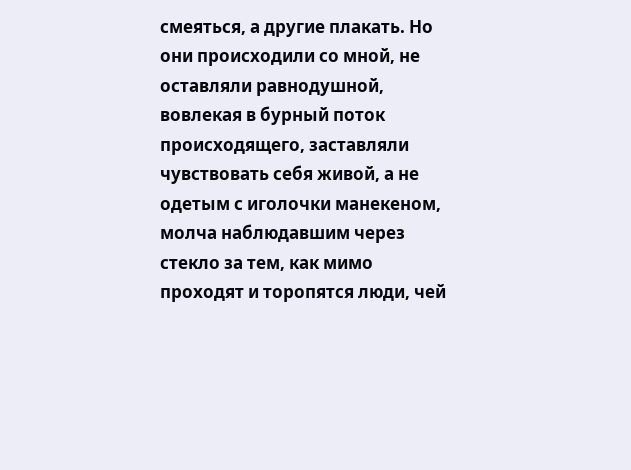смеяться, а другие плакать. Но они происходили со мной, не оставляли равнодушной, вовлекая в бурный поток происходящего, заставляли чувствовать себя живой, а не одетым с иголочки манекеном, молча наблюдавшим через стекло за тем, как мимо проходят и торопятся люди, чей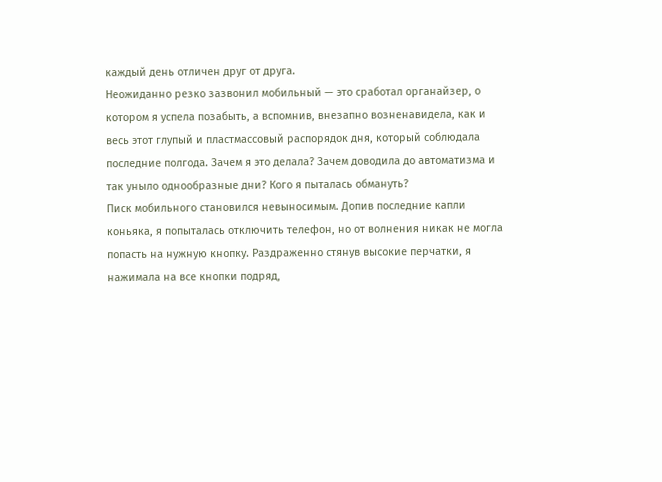каждый день отличен друг от друга.
Неожиданно резко зазвонил мобильный — это сработал органайзер, о котором я успела позабыть, а вспомнив, внезапно возненавидела, как и весь этот глупый и пластмассовый распорядок дня, который соблюдала последние полгода. Зачем я это делала? Зачем доводила до автоматизма и так уныло однообразные дни? Кого я пыталась обмануть?
Писк мобильного становился невыносимым. Допив последние капли коньяка, я попыталась отключить телефон, но от волнения никак не могла попасть на нужную кнопку. Раздраженно стянув высокие перчатки, я нажимала на все кнопки подряд,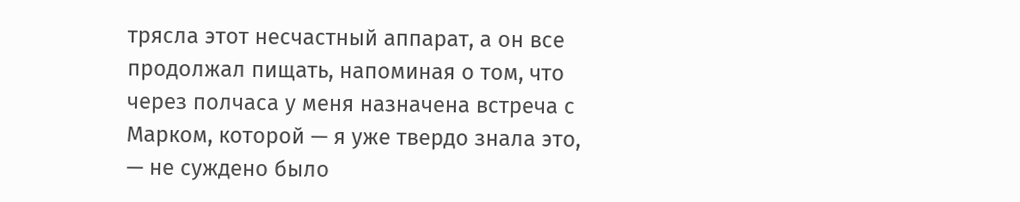трясла этот несчастный аппарат, а он все продолжал пищать, напоминая о том, что через полчаса у меня назначена встреча с Марком, которой — я уже твердо знала это, — не суждено было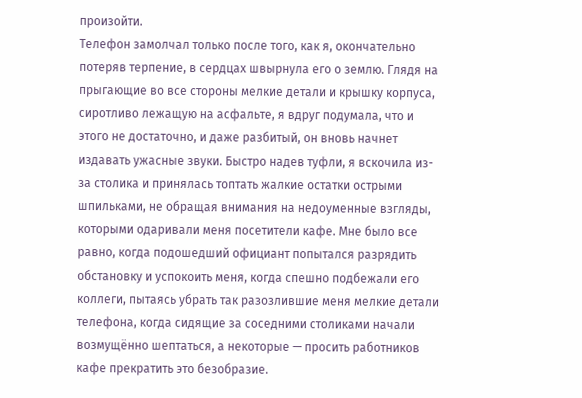произойти.
Телефон замолчал только после того, как я, окончательно потеряв терпение, в сердцах швырнула его о землю. Глядя на прыгающие во все стороны мелкие детали и крышку корпуса, сиротливо лежащую на асфальте, я вдруг подумала, что и этого не достаточно, и даже разбитый, он вновь начнет издавать ужасные звуки. Быстро надев туфли, я вскочила из-за столика и принялась топтать жалкие остатки острыми шпильками, не обращая внимания на недоуменные взгляды, которыми одаривали меня посетители кафе. Мне было все равно, когда подошедший официант попытался разрядить обстановку и успокоить меня, когда спешно подбежали его коллеги, пытаясь убрать так разозлившие меня мелкие детали телефона, когда сидящие за соседними столиками начали возмущённо шептаться, а некоторые — просить работников кафе прекратить это безобразие.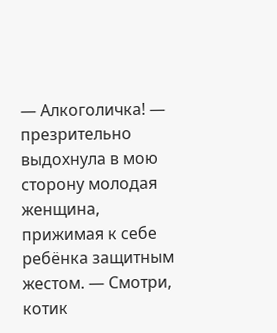— Алкоголичка! — презрительно выдохнула в мою сторону молодая женщина, прижимая к себе ребёнка защитным жестом. — Смотри, котик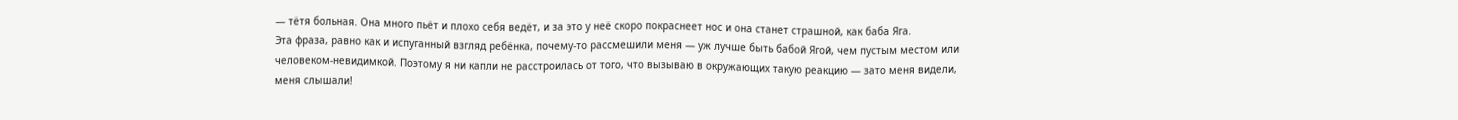— тётя больная. Она много пьёт и плохо себя ведёт, и за это у неё скоро покраснеет нос и она станет страшной, как баба Яга.
Эта фраза, равно как и испуганный взгляд ребёнка, почему-то рассмешили меня — уж лучше быть бабой Ягой, чем пустым местом или человеком-невидимкой. Поэтому я ни капли не расстроилась от того, что вызываю в окружающих такую реакцию — зато меня видели, меня слышали!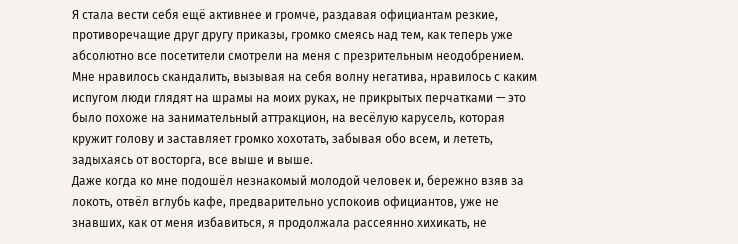Я стала вести себя ещё активнее и громче, раздавая официантам резкие, противоречащие друг другу приказы, громко смеясь над тем, как теперь уже абсолютно все посетители смотрели на меня с презрительным неодобрением. Мне нравилось скандалить, вызывая на себя волну негатива, нравилось с каким испугом люди глядят на шрамы на моих руках, не прикрытых перчатками — это было похоже на занимательный аттракцион, на весёлую карусель, которая кружит голову и заставляет громко хохотать, забывая обо всем, и лететь, задыхаясь от восторга, все выше и выше.
Даже когда ко мне подошёл незнакомый молодой человек и, бережно взяв за локоть, отвёл вглубь кафе, предварительно успокоив официантов, уже не знавших, как от меня избавиться, я продолжала рассеянно хихикать, не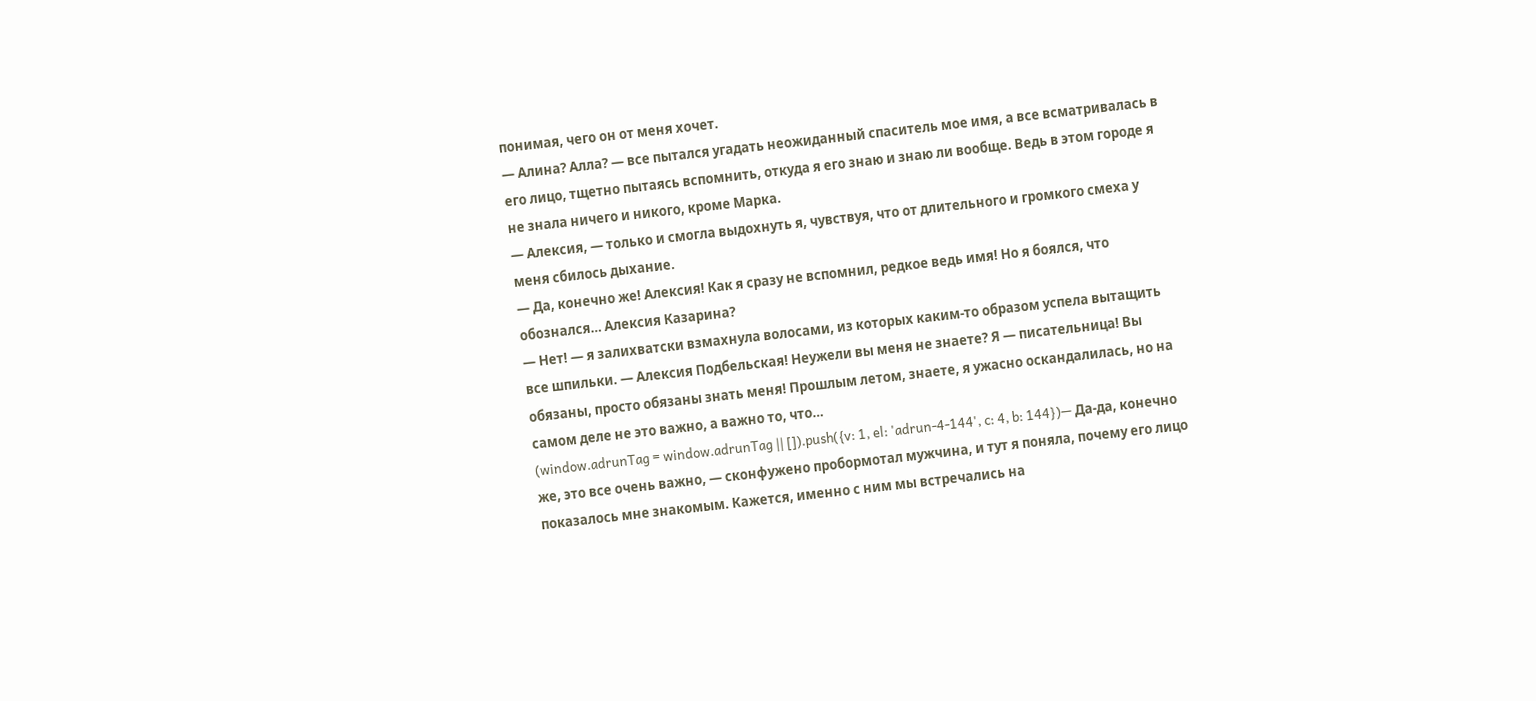понимая, чего он от меня хочет.
— Алина? Алла? — все пытался угадать неожиданный спаситель мое имя, а все всматривалась в его лицо, тщетно пытаясь вспомнить, откуда я его знаю и знаю ли вообще. Ведь в этом городе я не знала ничего и никого, кроме Марка.
— Алексия, — только и смогла выдохнуть я, чувствуя, что от длительного и громкого смеха у меня сбилось дыхание.
— Да, конечно же! Алексия! Как я сразу не вспомнил, редкое ведь имя! Но я боялся, что обознался… Алексия Казарина?
— Нет! — я залихватски взмахнула волосами, из которых каким-то образом успела вытащить все шпильки. — Алексия Подбельская! Неужели вы меня не знаете? Я — писательница! Вы обязаны, просто обязаны знать меня! Прошлым летом, знаете, я ужасно оскандалилась, но на самом деле не это важно, а важно то, что…
(window.adrunTag = window.adrunTag || []).push({v: 1, el: 'adrun-4-144', c: 4, b: 144})— Да-да, конечно же, это все очень важно, — сконфужено пробормотал мужчина, и тут я поняла, почему его лицо показалось мне знакомым. Кажется, именно с ним мы встречались на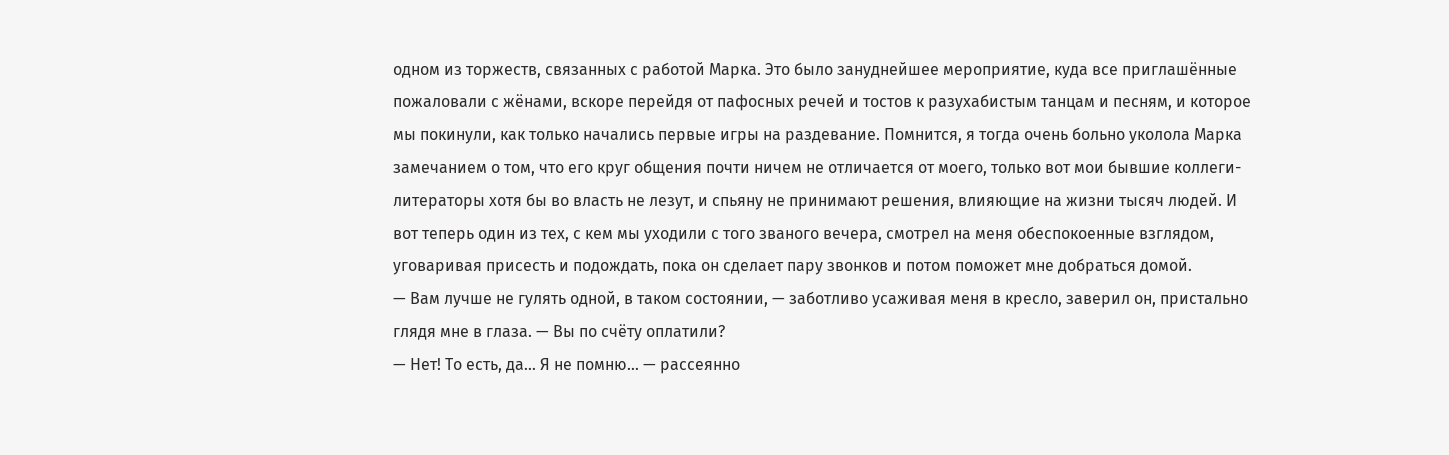одном из торжеств, связанных с работой Марка. Это было зануднейшее мероприятие, куда все приглашённые пожаловали с жёнами, вскоре перейдя от пафосных речей и тостов к разухабистым танцам и песням, и которое мы покинули, как только начались первые игры на раздевание. Помнится, я тогда очень больно уколола Марка замечанием о том, что его круг общения почти ничем не отличается от моего, только вот мои бывшие коллеги-литераторы хотя бы во власть не лезут, и спьяну не принимают решения, влияющие на жизни тысяч людей. И вот теперь один из тех, с кем мы уходили с того званого вечера, смотрел на меня обеспокоенные взглядом, уговаривая присесть и подождать, пока он сделает пару звонков и потом поможет мне добраться домой.
— Вам лучше не гулять одной, в таком состоянии, — заботливо усаживая меня в кресло, заверил он, пристально глядя мне в глаза. — Вы по счёту оплатили?
— Нет! То есть, да… Я не помню… — рассеянно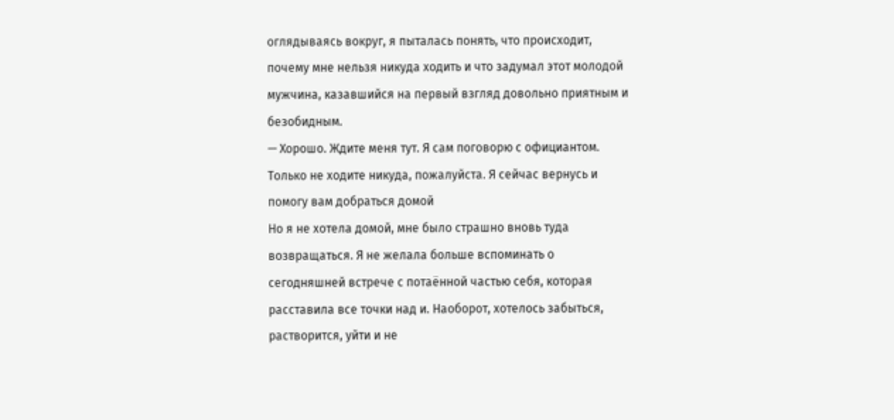оглядываясь вокруг, я пыталась понять, что происходит, почему мне нельзя никуда ходить и что задумал этот молодой мужчина, казавшийся на первый взгляд довольно приятным и безобидным.
— Хорошо. Ждите меня тут. Я сам поговорю с официантом. Только не ходите никуда, пожалуйста. Я сейчас вернусь и помогу вам добраться домой
Но я не хотела домой, мне было страшно вновь туда возвращаться. Я не желала больше вспоминать о сегодняшней встрече с потаённой частью себя, которая расставила все точки над и. Наоборот, хотелось забыться, растворится, уйти и не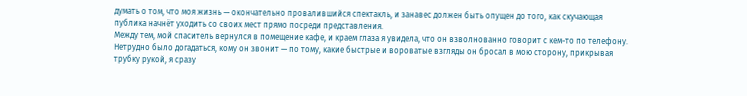думать о том, что моя жизнь — окончательно провалившийся спектакль, и занавес должен быть опущен до того, как скучающая публика начнёт уходить со своих мест прямо посреди представления.
Между тем, мой спаситель вернулся в помещение кафе, и краем глаза я увидела, что он взволнованно говорит с кем-то по телефону. Нетрудно было догадаться, кому он звонит — по тому, какие быстрые и вороватые взгляды он бросал в мою сторону, прикрывая трубку рукой, я сразу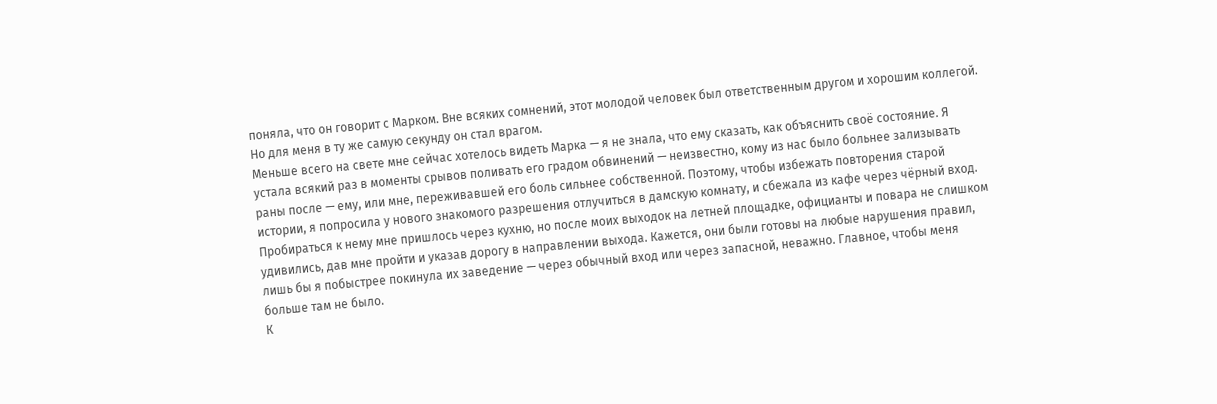поняла, что он говорит с Марком. Вне всяких сомнений, этот молодой человек был ответственным другом и хорошим коллегой. Но для меня в ту же самую секунду он стал врагом.
Меньше всего на свете мне сейчас хотелось видеть Марка — я не знала, что ему сказать, как объяснить своё состояние. Я устала всякий раз в моменты срывов поливать его градом обвинений — неизвестно, кому из нас было больнее зализывать раны после — ему, или мне, переживавшей его боль сильнее собственной. Поэтому, чтобы избежать повторения старой истории, я попросила у нового знакомого разрешения отлучиться в дамскую комнату, и сбежала из кафе через чёрный вход.
Пробираться к нему мне пришлось через кухню, но после моих выходок на летней площадке, официанты и повара не слишком удивились, дав мне пройти и указав дорогу в направлении выхода. Кажется, они были готовы на любые нарушения правил, лишь бы я побыстрее покинула их заведение — через обычный вход или через запасной, неважно. Главное, чтобы меня больше там не было.
К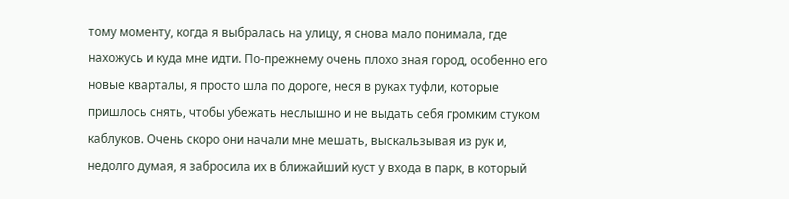тому моменту, когда я выбралась на улицу, я снова мало понимала, где нахожусь и куда мне идти. По-прежнему очень плохо зная город, особенно его новые кварталы, я просто шла по дороге, неся в руках туфли, которые пришлось снять, чтобы убежать неслышно и не выдать себя громким стуком каблуков. Очень скоро они начали мне мешать, выскальзывая из рук и, недолго думая, я забросила их в ближайший куст у входа в парк, в который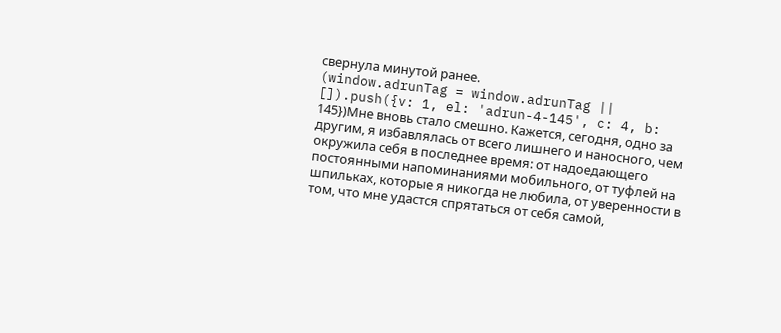свернула минутой ранее.
(window.adrunTag = window.adrunTag || []).push({v: 1, el: 'adrun-4-145', c: 4, b: 145})Мне вновь стало смешно. Кажется, сегодня, одно за другим, я избавлялась от всего лишнего и наносного, чем окружила себя в последнее время: от надоедающего постоянными напоминаниями мобильного, от туфлей на шпильках, которые я никогда не любила, от уверенности в том, что мне удастся спрятаться от себя самой,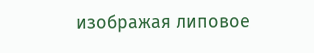изображая липовое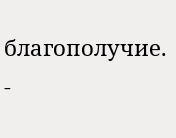благополучие.
-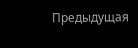Предыдущая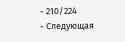- 210/224
- Следующая